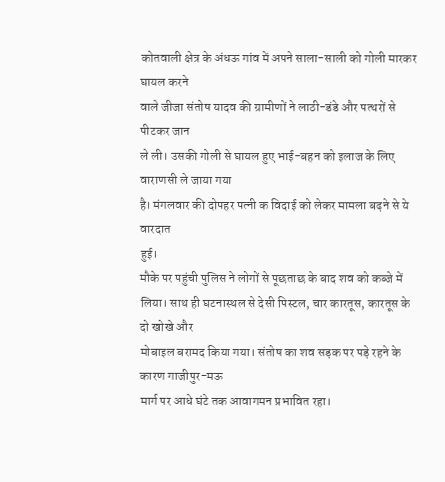कोतवाली क्षेत्र के अंधऊ गांव में अपने साला-साली को गोली मारकर घायल करने
वाले जीजा संतोष यादव की ग्रामीणों ने लाठी-डंडे और पत्थरों से पीटकर जान
ले ली। उसकी गोली से घायल हुए भाई-बहन को इलाज के लिए वाराणसी ले जाया गया
है। मंगलवार की दोपहर पत्नी क विदाई को लेकर मामला बढ़ने से ये वारदात
हुई।
मौके पर पहुंची पुलिस ने लोगों से पूछताछ के बाद शव को कब्जे में
लिया। साथ ही घटनास्थल से देसी पिस्टल, चार कारतूस, कारतूस के दो खोखे और
मोबाइल बरामद किया गया। संतोष का शव सड़क पर पड़े रहने के कारण गाजीपुर-मऊ
मार्ग पर आधे घंटे तक आवागमन प्रभावित रहा।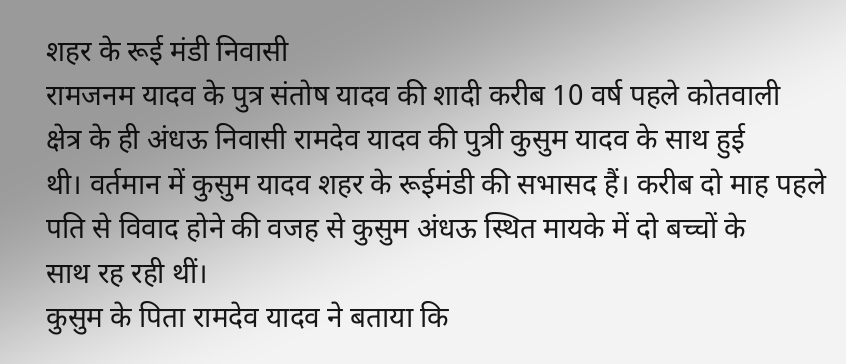शहर के रूई मंडी निवासी
रामजनम यादव के पुत्र संतोष यादव की शादी करीब 10 वर्ष पहले कोतवाली
क्षेत्र के ही अंधऊ निवासी रामदेव यादव की पुत्री कुसुम यादव के साथ हुई
थी। वर्तमान में कुसुम यादव शहर के रूईमंडी की सभासद हैं। करीब दो माह पहले
पति से विवाद होने की वजह से कुसुम अंधऊ स्थित मायके में दो बच्चों के
साथ रह रही थीं।
कुसुम के पिता रामदेव यादव ने बताया कि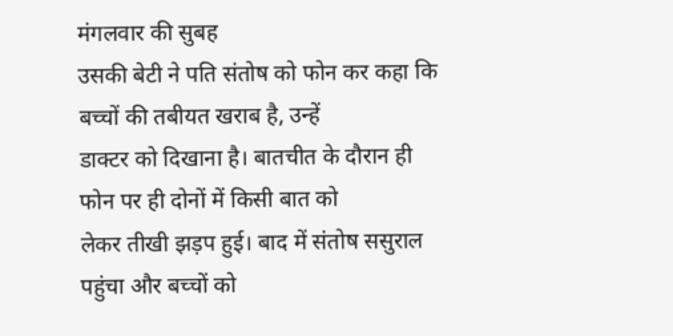मंगलवार की सुबह
उसकी बेटी ने पति संतोष को फोन कर कहा कि बच्चों की तबीयत खराब है, उन्हें
डाक्टर को दिखाना है। बातचीत के दौरान ही फोन पर ही दोनों में किसी बात को
लेकर तीखी झड़प हुई। बाद में संतोष ससुराल पहुंचा और बच्चों को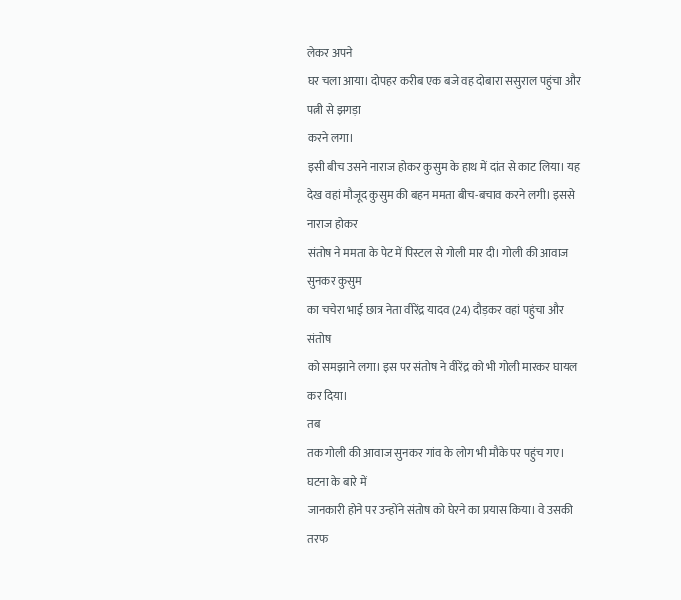लेकर अपने
घर चला आया। दोपहर करीब एक बजे वह दोबारा ससुराल पहुंचा और पत्नी से झगड़ा
करने लगा।
इसी बीच उसने नाराज होकर कुसुम के हाथ में दांत से काट लिया। यह
देख वहां मौजूद कुसुम की बहन ममता बीच-बचाव करने लगी। इससे नाराज होकर
संतोष ने ममता के पेट में पिस्टल से गोली मार दी। गोली की आवाज सुनकर कुसुम
का चचेरा भाई छात्र नेता वीरेंद्र यादव (24) दौड़कर वहां पहुंचा और संतोष
को समझाने लगा। इस पर संतोष ने वीरेंद्र को भी गोली मारकर घायल कर दिया।
तब
तक गोली की आवाज सुनकर गांव के लोग भी मौके पर पहुंच गए। घटना के बारे में
जानकारी होने पर उन्होंने संतोष को घेरने का प्रयास किया। वे उसकी तरफ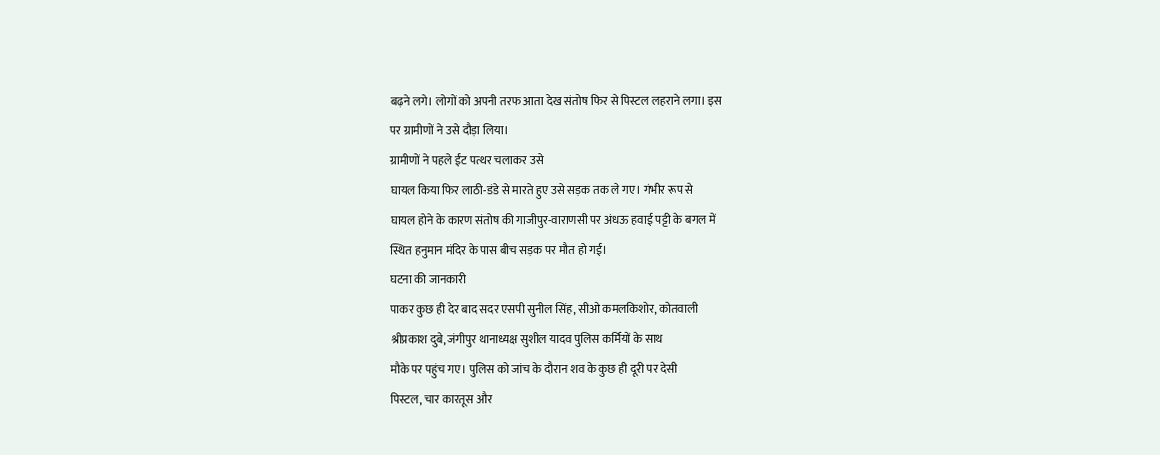बढ़ने लगे। लोगों को अपनी तरफ आता देख संतोष फिर से पिस्टल लहराने लगा। इस
पर ग्रामीणों ने उसे दौड़ा लिया।
ग्रामीणों ने पहले ईंट पत्थर चलाकर उसे
घायल किया फिर लाठी-डंडे से मारते हुए उसे सड़क तक ले गए। गंभीर रूप से
घायल होने के कारण संतोष की गाजीपुर-वाराणसी पर अंधऊ हवाई पट्टी के बगल में
स्थित हनुमान मंदिर के पास बीच सड़क पर मौत हो गई।
घटना की जानकारी
पाकर कुछ ही देर बाद सदर एसपी सुनील सिंह, सीओ कमलकिशोर, कोतवाली
श्रीप्रकाश दुबे, जंगीपुर थानाध्यक्ष सुशील यादव पुलिस कर्मियों के साथ
मौके पर पहुंच गए। पुलिस को जांच के दौरान शव के कुछ ही दूरी पर देसी
पिस्टल, चार कारतूस और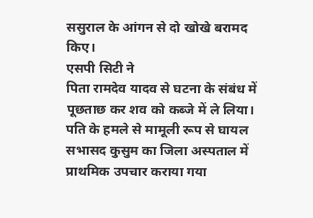ससुराल के आंगन से दो खोखे बरामद किए।
एसपी सिटी ने
पिता रामदेव यादव से घटना के संबंध में पूछताछ कर शव को कब्जे में ले लिया।
पति के हमले से मामूली रूप से घायल सभासद कुसुम का जिला अस्पताल में
प्राथमिक उपचार कराया गया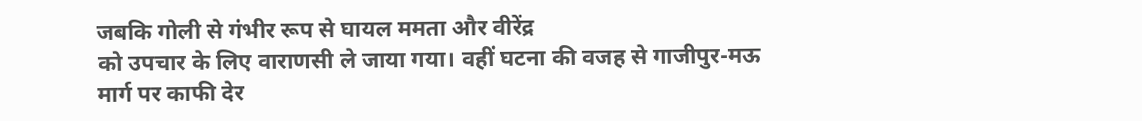जबकि गोली से गंभीर रूप से घायल ममता और वीरेंद्र
को उपचार के लिए वाराणसी ले जाया गया। वहीं घटना की वजह से गाजीपुर-मऊ
मार्ग पर काफी देर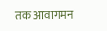तक आवागमन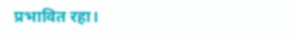प्रभावित रहा।